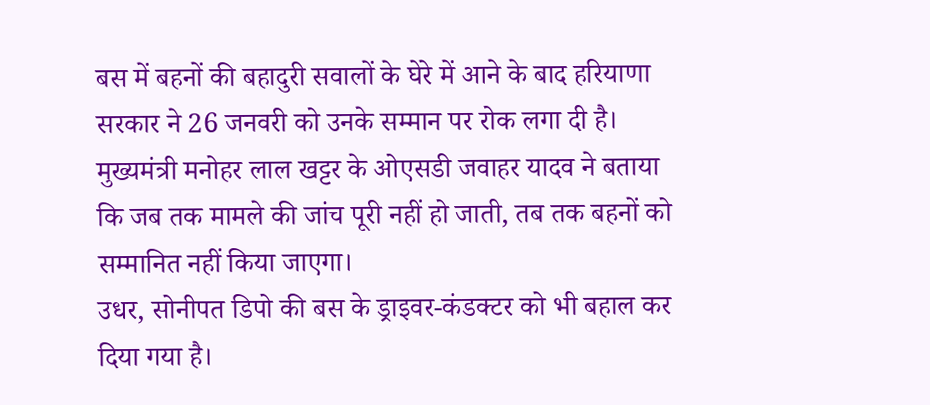बस में बहनों की बहादुरी सवालों के घेरे में आने के बाद हरियाणा सरकार ने 26 जनवरी को उनके सम्मान पर रोक लगा दी है। मुख्यमंत्री मनोहर लाल खट्टर के ओएसडी जवाहर यादव ने बताया कि जब तक मामले की जांच पूरी नहीं हो जाती, तब तक बहनों को सम्मानित नहीं किया जाएगा।
उधर, सोनीपत डिपो की बस के ड्राइवर-कंडक्टर को भी बहाल कर दिया गया है।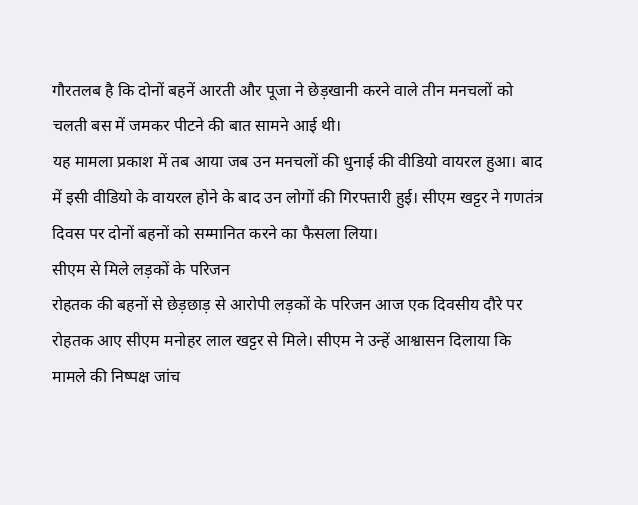गौरतलब है कि दोनों बहनें आरती और पूजा ने छेड़खानी करने वाले तीन मनचलों को चलती बस में जमकर पीटने की बात सामने आई थी।
यह मामला प्रकाश में तब आया जब उन मनचलों की धुनाई की वीडियो वायरल हुआ। बाद में इसी वीडियो के वायरल होने के बाद उन लोगों की गिरफ्तारी हुई। सीएम खट्टर ने गणतंत्र दिवस पर दोनों बहनों को सम्मानित करने का फैसला लिया।
सीएम से मिले लड़कों के परिजन
रोहतक की बहनों से छेड़छाड़ से आरोपी लड़कों के परिजन आज एक दिवसीय दौरे पर रोहतक आए सीएम मनोहर लाल खट्टर से मिले। सीएम ने उन्हें आश्वासन दिलाया कि मामले की निष्पक्ष जांच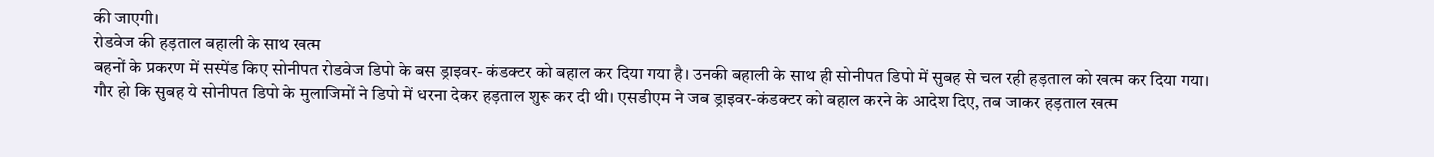की जाएगी।
रोडवेज की हड़ताल बहाली के साथ खत्म
बहनों के प्रकरण में सस्पेंड किए सोनीपत रोडवेज डिपो के बस ड्राइवर- कंडक्टर को बहाल कर दिया गया है। उनकी बहाली के साथ ही सोनीपत डिपो में सुबह से चल रही हड़ताल को खत्म कर दिया गया।
गौर हो कि सुबह ये सोनीपत डिपो के मुलाजिमों ने डिपो में धरना देकर हड़ताल शुरू कर दी थी। एसडीएम ने जब ड्राइवर-कंडक्टर को बहाल करने के आदेश दिए, तब जाकर हड़ताल खत्म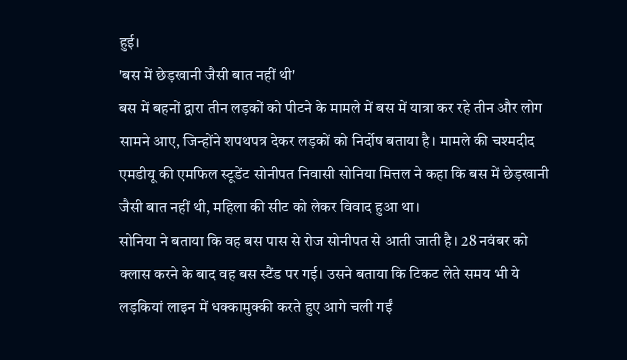हुई।
'बस में छेड़खानी जैसी बात नहीं थी'
बस में बहनों द्वारा तीन लड़कों को पीटने के मामले में बस में यात्रा कर रहे तीन और लोग सामने आए, जिन्होंने शपथपत्र देकर लड़कों को निर्दोष बताया है। मामले की चश्मदीद एमडीयू की एमफिल स्टूडेंट सोनीपत निवासी सोनिया मित्तल ने कहा कि बस में छेड़खानी जैसी बात नहीं थी, महिला की सीट को लेकर विवाद हुआ था।
सोनिया ने बताया कि वह बस पास से रोज सोनीपत से आती जाती है। 28 नवंबर को क्लास करने के बाद वह बस स्टैंड पर गई। उसने बताया कि टिकट लेते समय भी ये लड़कियां लाइन में धक्कामुक्की करते हुए आगे चली गईं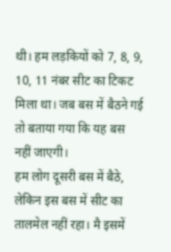थी। हम लड़कियों को 7, 8, 9, 10, 11 नंबर सीट का टिकट मिला था। जब बस में बैठने गई तो बताया गया कि यह बस नहीं जाएगी।
हम लोग दूसरी बस में बैठे, लेकिन इस बस में सीट का तालमेल नहीं रहा। मै इसमें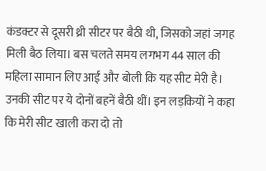कंडक्टर से दूसरी थ्री सीटर पर बैठी थी, जिसको जहां जगह मिली बैठ लिया। बस चलते समय लगभग 44 साल की महिला सामान लिए आईं और बोली कि यह सीट मेरी है। उनकी सीट पर ये दोनों बहनें बैठी थीं। इन लड़कियों ने कहा कि मेरी सीट खाली करा दो तो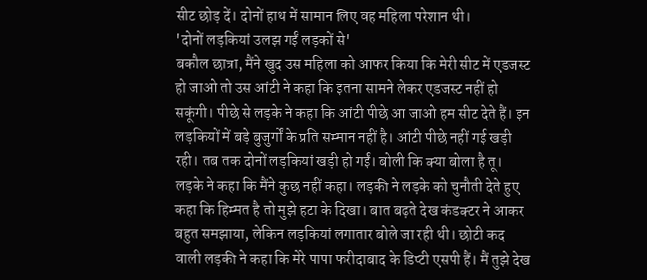सीट छोड़ दें। दोनों हाथ में सामान लिए वह महिला परेशान थी।
'दोनों लड़कियां उलझ गईं लड़कों से'
बकौल छात्रा, मैंने खुद उस महिला को आफर किया कि मेरी सीट में एडजस्ट हो जाओ तो उस आंटी ने कहा कि इतना सामने लेकर एडजस्ट नहीं हो सकूंगी। पीछे से लड़के ने कहा कि आंटी पीछे आ जाओ हम सीट देते हैं। इन लड़कियों में बड़े बुजुर्गों के प्रति सम्मान नहीं है। आंटी पीछे नहीं गई खड़ी रही। तब तक दोनों लड़कियां खड़ी हो गईं। बोली कि क्या बोला है तू।
लड़के ने कहा कि मैंने कुछ नहीं कहा। लड़की ने लड़के को चुनौती देते हुए कहा कि हिम्मत है तो मुझे हटा के दिखा। बात बढ़ते देख कंडक्टर ने आकर बहुत समझाया, लेकिन लड़कियां लगातार बोले जा रही थी। छोटी कद वाली लड़की ने कहा कि मेरे पापा फरीदाबाद के डिप्टी एसपी हैं। मैं तुझे देख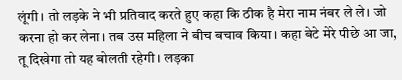लूंगी। तो लड़के ने भी प्रतिवाद करते हुए कहा कि ठीक है मेरा नाम नंबर ले ले। जो करना हो कर लेना। तब उस महिला ने बीच बचाव किया। कहा बेटे मेरे पीछे आ जा, तू दिखेगा तो यह बोलती रहेगी। लड़का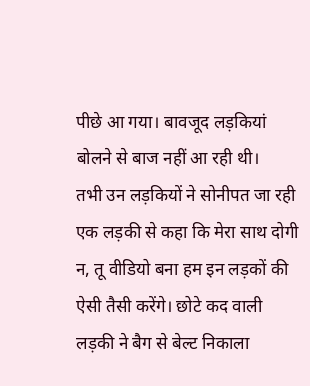पीछे आ गया। बावजूद लड़कियां बोलने से बाज नहीं आ रही थी।
तभी उन लड़कियों ने सोनीपत जा रही एक लड़की से कहा कि मेरा साथ दोगी न, तू वीडियो बना हम इन लड़कों की ऐसी तैसी करेंगे। छोटे कद वाली लड़की ने बैग से बेल्ट निकाला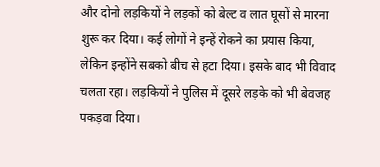और दोनो लड़कियों ने लड़कों को बेल्ट व लात घूसों से मारना शुरू कर दिया। कई लोगों ने इन्हें रोकने का प्रयास किया, लेकिन इन्होंने सबको बीच से हटा दिया। इसके बाद भी विवाद चलता रहा। लड़कियों ने पुलिस में दूसरे लड़के को भी बेवजह पकड़वा दिया।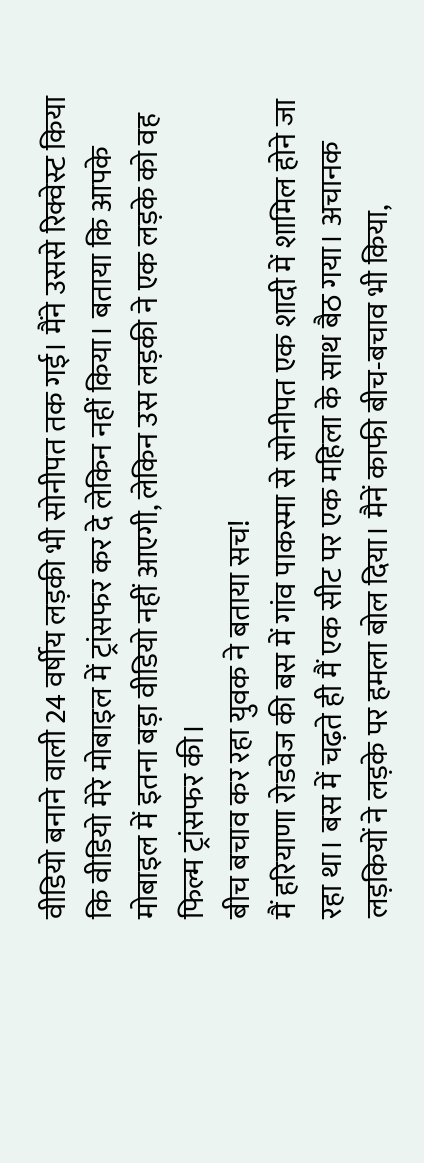वीडियो बनाने वाली 24 वर्षीय लड़की भी सोनीपत तक गई। मैंने उससे रिक्वेस्ट किया कि वीडियो मेरे मोबाइल में ट्रांसफर कर दे लेकिन नहीं किया। बताया कि आपके मोबाइल में इतना बड़ा वीडियो नहीं आएगी, लेकिन उस लड़की ने एक लड़के को वह फिल्म ट्रांसफर की।
बीच बचाव कर रहा युवक ने बताया सच!
मैं हरियाणा रोडवेज की बस में गांव पाकस्मा से सोनीपत एक शादी में शामिल होने जा रहा था। बस में चढ़ते ही मैं एक सीट पर एक महिला के साथ बैठ गया। अचानक लड़कियों ने लड़के पर हमला बोल दिया। मैनें काफी बीच-बचाव भी किया,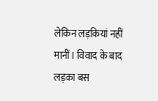लेकिन लड़कियां नहीं मानीं। विवाद के बाद लड़का बस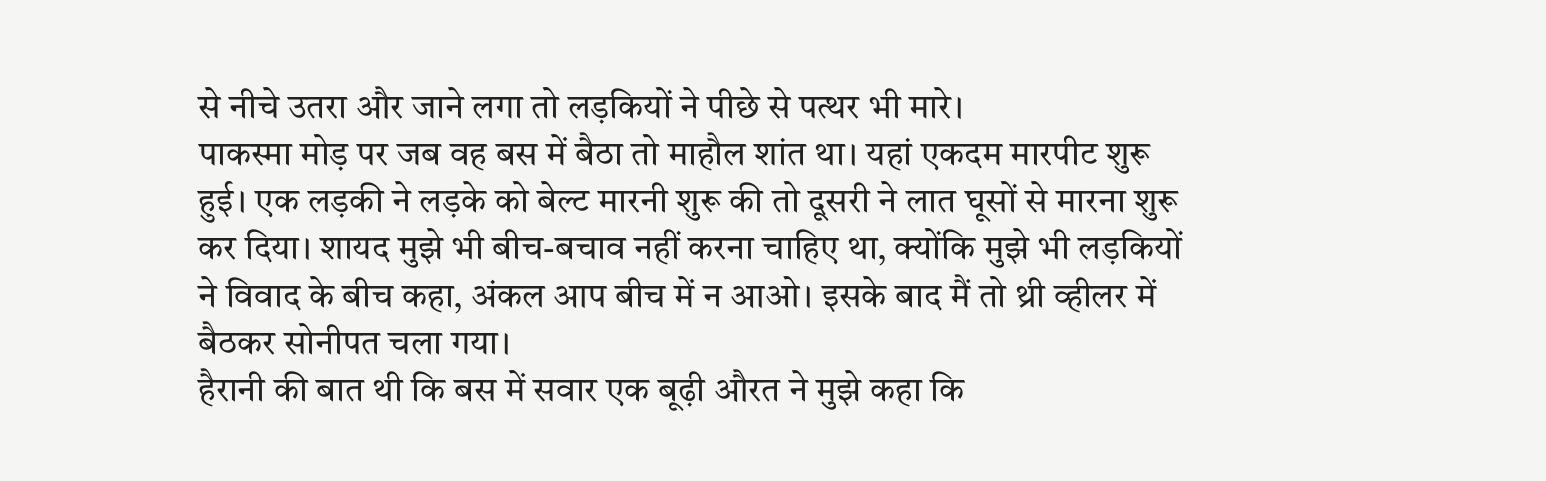से नीचे उतरा और जाने लगा तो लड़कियों ने पीछे से पत्थर भी मारे।
पाकस्मा मोड़ पर जब वह बस में बैठा तो माहौल शांत था। यहां एकदम मारपीट शुरू हुई। एक लड़की ने लड़के को बेल्ट मारनी शुरू की तो दूसरी ने लात घूसों से मारना शुरू कर दिया। शायद मुझे भी बीच-बचाव नहीं करना चाहिए था, क्योंकि मुझे भी लड़कियों ने विवाद के बीच कहा, अंकल आप बीच में न आओ। इसके बाद मैं तो थ्री व्हीलर में बैठकर सोनीपत चला गया।
हैरानी की बात थी कि बस में सवार एक बूढ़ी औरत ने मुझे कहा कि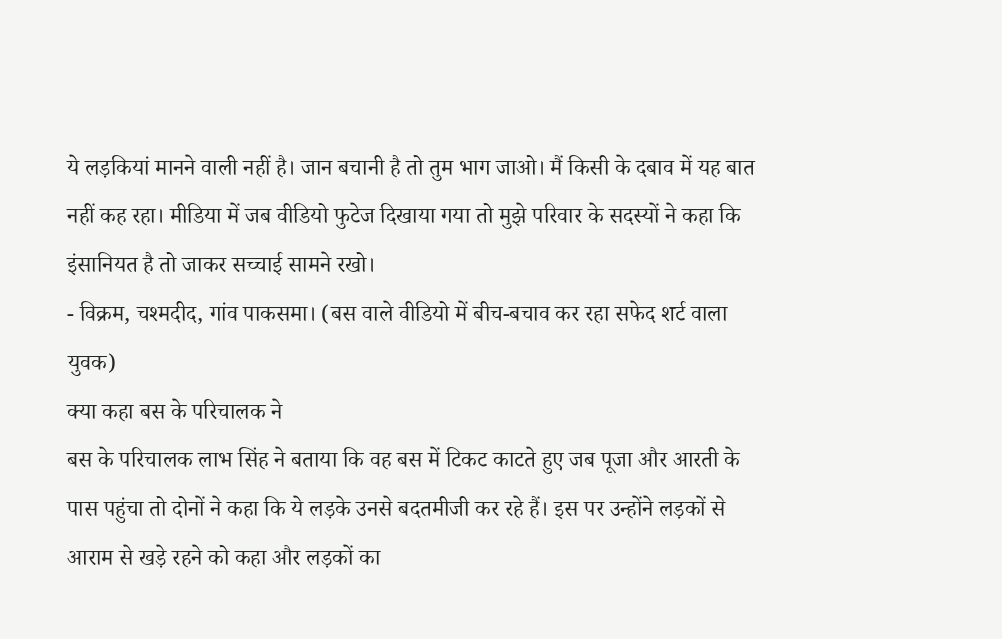ये लड़कियां मानने वाली नहीं है। जान बचानी है तो तुम भाग जाओ। मैं किसी के दबाव में यह बात नहीं कह रहा। मीडिया में जब वीडियो फुटेज दिखाया गया तो मुझे परिवार के सदस्यों ने कहा कि इंसानियत है तो जाकर सच्चाई सामने रखो।
- विक्रम, चश्मदीद, गांव पाकसमा। (बस वाले वीडियो में बीच-बचाव कर रहा सफेद शर्ट वाला युवक)
क्या कहा बस के परिचालक ने
बस के परिचालक लाभ सिंह ने बताया कि वह बस में टिकट काटते हुए जब पूजा और आरती के पास पहुंचा तो दोनों ने कहा कि ये लड़के उनसे बदतमीजी कर रहे हैं। इस पर उन्होंने लड़कों से आराम से खड़े रहने को कहा और लड़कों का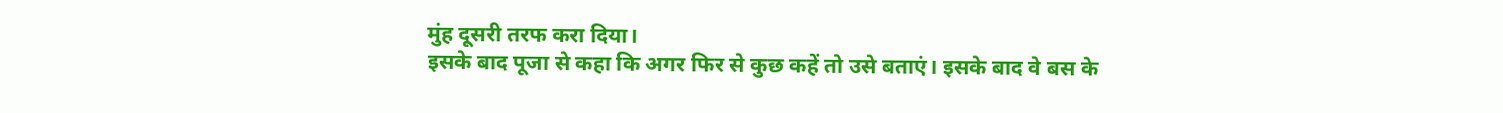मुंह दूसरी तरफ करा दिया।
इसके बाद पूजा से कहा कि अगर फिर से कुछ कहें तो उसे बताएं। इसके बाद वे बस के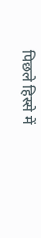पिछले हिस्से में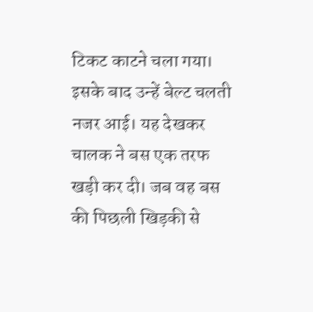टिकट काटने चला गया। इसके बाद उन्हें बेल्ट चलती नजर आई। यह देखकर चालक ने बस एक तरफ खड़ी कर दी। जब वह बस की पिछली खिड़की से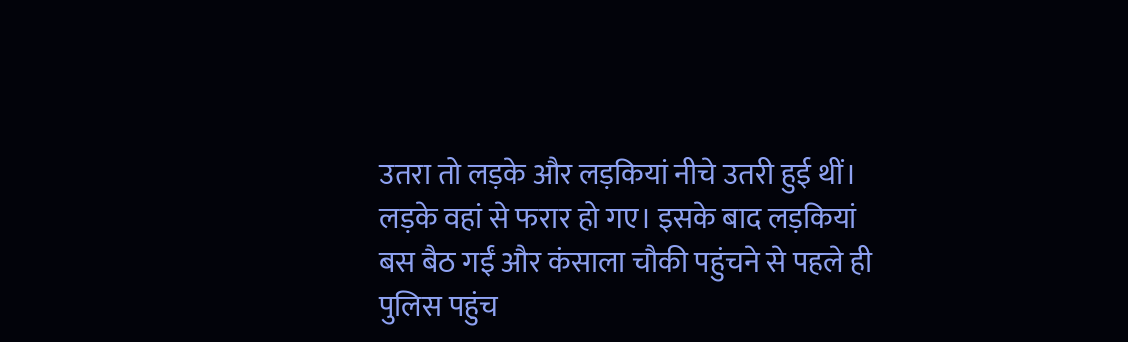उतरा तो लड़के और लड़कियां नीचे उतरी हुई थीं।
लड़के वहां से फरार हो गए। इसके बाद लड़कियां बस बैठ गईं और कंसाला चौकी पहुंचने से पहले ही पुलिस पहुंच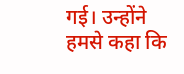गई। उन्होंने हमसे कहा कि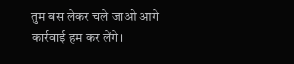तुम बस लेकर चले जाओ आगे कार्रवाई हम कर लेंगे।